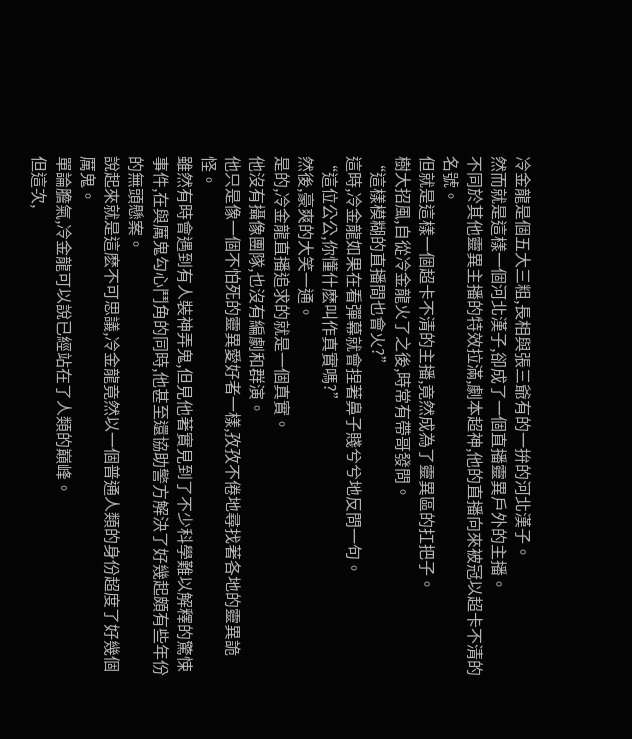冷金龍是個五大三粗,長相與張三爺有的一拚的河北漢子。
然而就是這樣一個河北漢子,卻成了一個直播靈異戶外的主播。
不同於其他靈異主播的特效拉滿,劇本超神,他的直播向來被冠以超卡不清的名號。
但就是這樣一個超卡不清的主播,竟然成為了靈異區的扛把子。
樹大招風,自從冷金龍火了之後,時常有帶哥發問。
“這樣模糊的直播間也會火?”
這時,冷金龍如果在看彈幕就會捏著鼻子賤兮兮地反問一句。
“這位公公,你懂什麽叫作真實嗎?”
然後,豪爽的大笑一通。
是的,冷金龍直播追求的就是一個真實。
他沒有攝像團隊,也沒有編劇和群演。
他只是像一個不怕死的靈異愛好者一樣,孜孜不倦地尋找著各地的靈異詭怪。
雖然有時會遇到有人裝神弄鬼,但見他著實見到了不少科學難以解釋的驚悚事件,在與厲鬼勾心鬥角的同時,他甚至還協助警方解決了好幾起頗有些年份的無頭懸案。
說起來就是這麽不可思議,冷金龍竟然以一個普通人類的身份超度了好幾個厲鬼。
單論膽氣,冷金龍可以說已經站在了人類的巔峰。
但這次,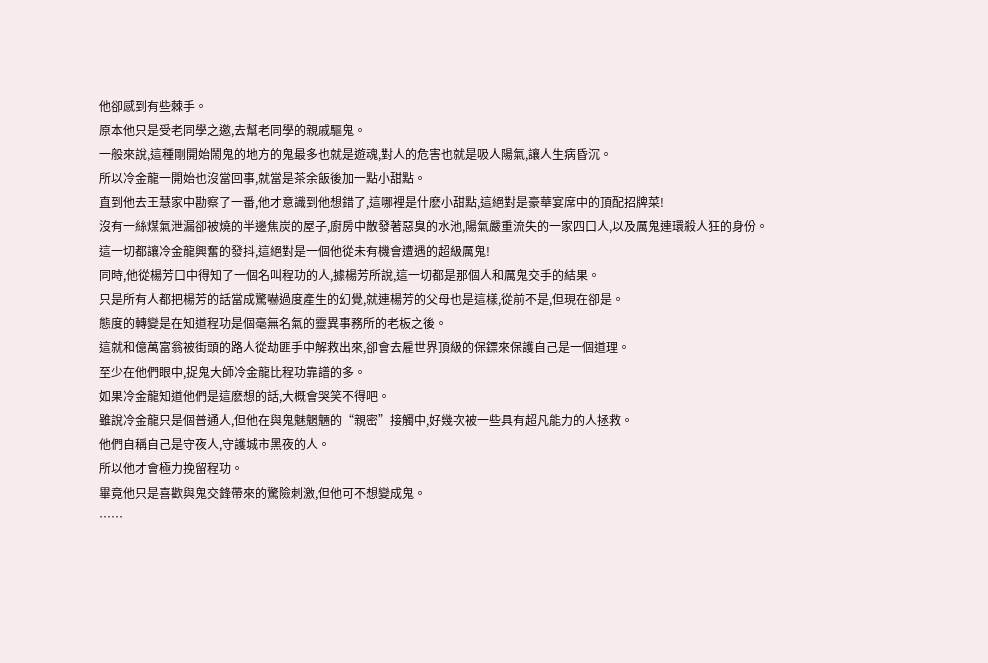他卻感到有些棘手。
原本他只是受老同學之邀,去幫老同學的親戚驅鬼。
一般來說,這種剛開始鬧鬼的地方的鬼最多也就是遊魂,對人的危害也就是吸人陽氣,讓人生病昏沉。
所以冷金龍一開始也沒當回事,就當是茶余飯後加一點小甜點。
直到他去王慧家中勘察了一番,他才意識到他想錯了,這哪裡是什麽小甜點,這絕對是豪華宴席中的頂配招牌菜!
沒有一絲煤氣泄漏卻被燒的半邊焦炭的屋子,廚房中散發著惡臭的水池,陽氣嚴重流失的一家四口人,以及厲鬼連環殺人狂的身份。
這一切都讓冷金龍興奮的發抖,這絕對是一個他從未有機會遭遇的超級厲鬼!
同時,他從楊芳口中得知了一個名叫程功的人,據楊芳所說,這一切都是那個人和厲鬼交手的結果。
只是所有人都把楊芳的話當成驚嚇過度產生的幻覺,就連楊芳的父母也是這樣,從前不是,但現在卻是。
態度的轉變是在知道程功是個毫無名氣的靈異事務所的老板之後。
這就和億萬富翁被街頭的路人從劫匪手中解救出來,卻會去雇世界頂級的保鏢來保護自己是一個道理。
至少在他們眼中,捉鬼大師冷金龍比程功靠譜的多。
如果冷金龍知道他們是這麽想的話,大概會哭笑不得吧。
雖說冷金龍只是個普通人,但他在與鬼魅魍魎的“親密”接觸中,好幾次被一些具有超凡能力的人拯救。
他們自稱自己是守夜人,守護城市黑夜的人。
所以他才會極力挽留程功。
畢竟他只是喜歡與鬼交鋒帶來的驚險刺激,但他可不想變成鬼。
……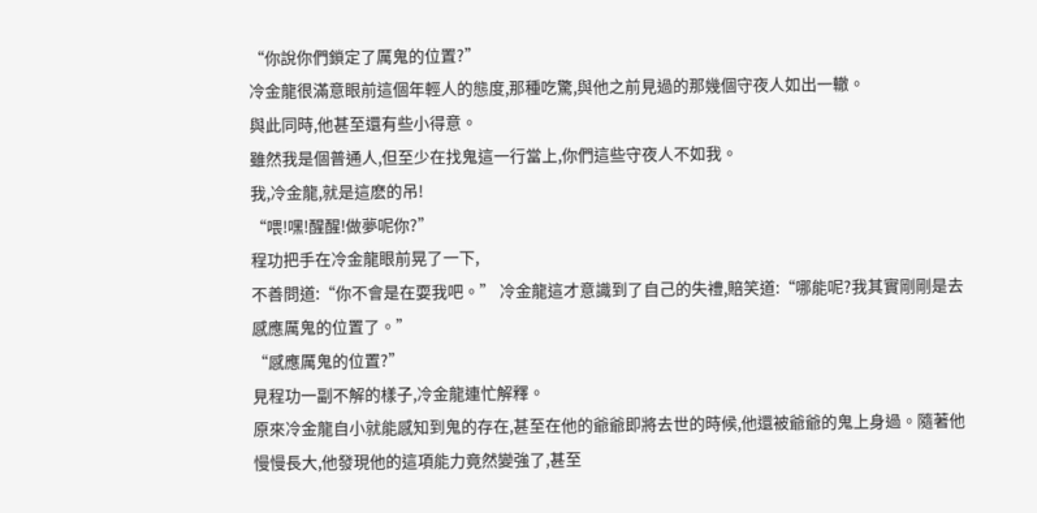“你說你們鎖定了厲鬼的位置?”
冷金龍很滿意眼前這個年輕人的態度,那種吃驚,與他之前見過的那幾個守夜人如出一轍。
與此同時,他甚至還有些小得意。
雖然我是個普通人,但至少在找鬼這一行當上,你們這些守夜人不如我。
我,冷金龍,就是這麽的吊!
“喂!嘿!醒醒!做夢呢你?”
程功把手在冷金龍眼前晃了一下,
不善問道:“你不會是在耍我吧。” 冷金龍這才意識到了自己的失禮,賠笑道:“哪能呢?我其實剛剛是去感應厲鬼的位置了。”
“感應厲鬼的位置?”
見程功一副不解的樣子,冷金龍連忙解釋。
原來冷金龍自小就能感知到鬼的存在,甚至在他的爺爺即將去世的時候,他還被爺爺的鬼上身過。隨著他慢慢長大,他發現他的這項能力竟然變強了,甚至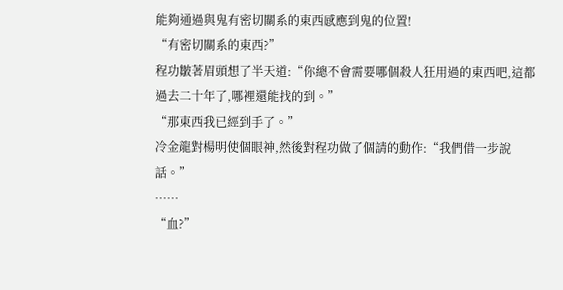能夠通過與鬼有密切關系的東西感應到鬼的位置!
“有密切關系的東西?”
程功皺著眉頭想了半天道:“你總不會需要哪個殺人狂用過的東西吧,這都過去二十年了,哪裡還能找的到。”
“那東西我已經到手了。”
冷金龍對楊明使個眼神,然後對程功做了個請的動作:“我們借一步說話。”
……
“血?”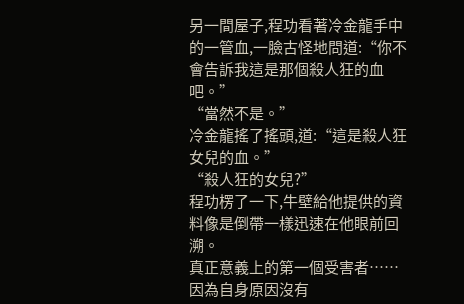另一間屋子,程功看著冷金龍手中的一管血,一臉古怪地問道:“你不會告訴我這是那個殺人狂的血吧。”
“當然不是。”
冷金龍搖了搖頭,道:“這是殺人狂女兒的血。”
“殺人狂的女兒?”
程功楞了一下,牛壁給他提供的資料像是倒帶一樣迅速在他眼前回溯。
真正意義上的第一個受害者……
因為自身原因沒有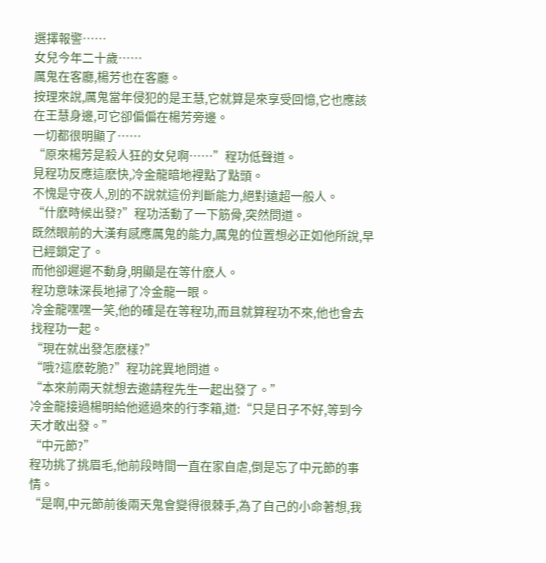選擇報警……
女兒今年二十歲……
厲鬼在客廳,楊芳也在客廳。
按理來說,厲鬼當年侵犯的是王慧,它就算是來享受回憶,它也應該在王慧身邊,可它卻偏偏在楊芳旁邊。
一切都很明顯了……
“原來楊芳是殺人狂的女兒啊……”程功低聲道。
見程功反應這麽快,冷金龍暗地裡點了點頭。
不愧是守夜人,別的不說就這份判斷能力,絕對遠超一般人。
“什麽時候出發?”程功活動了一下筋骨,突然問道。
既然眼前的大漢有感應厲鬼的能力,厲鬼的位置想必正如他所說,早已經鎖定了。
而他卻遲遲不動身,明顯是在等什麽人。
程功意味深長地掃了冷金龍一眼。
冷金龍嘿嘿一笑,他的確是在等程功,而且就算程功不來,他也會去找程功一起。
“現在就出發怎麽樣?”
“哦?這麽乾脆?”程功詫異地問道。
“本來前兩天就想去邀請程先生一起出發了。”
冷金龍接過楊明給他遞過來的行李箱,道:“只是日子不好,等到今天才敢出發。”
“中元節?”
程功挑了挑眉毛,他前段時間一直在家自虐,倒是忘了中元節的事情。
“是啊,中元節前後兩天鬼會變得很棘手,為了自己的小命著想,我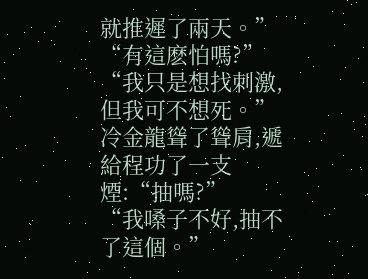就推遲了兩天。”
“有這麽怕嗎?”
“我只是想找刺激,但我可不想死。”
冷金龍聳了聳肩,遞給程功了一支煙:“抽嗎?”
“我嗓子不好,抽不了這個。”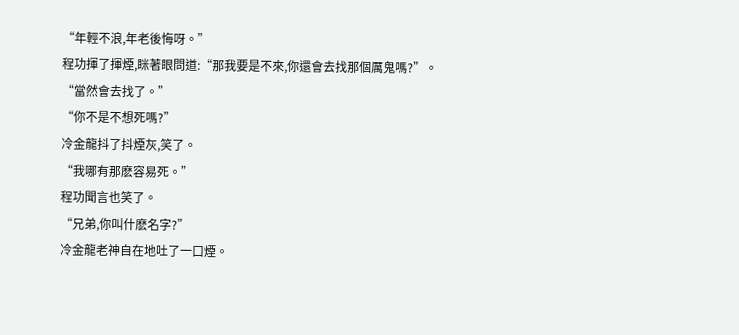“年輕不浪,年老後悔呀。”
程功揮了揮煙,眯著眼問道:“那我要是不來,你還會去找那個厲鬼嗎?”。
“當然會去找了。”
“你不是不想死嗎?”
冷金龍抖了抖煙灰,笑了。
“我哪有那麽容易死。”
程功聞言也笑了。
“兄弟,你叫什麽名字?”
冷金龍老神自在地吐了一口煙。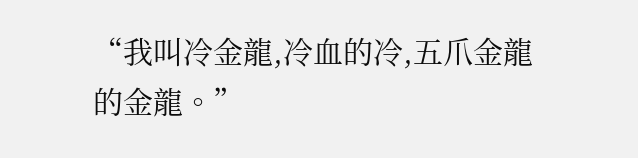“我叫冷金龍,冷血的冷,五爪金龍的金龍。”